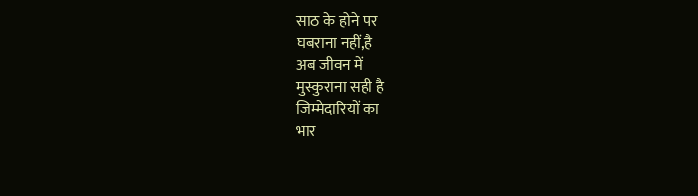साठ के होने पर
घबराना नहीं,है
अब जीवन में
मुस्कुराना सही है
जिम्मेदारियों का
भार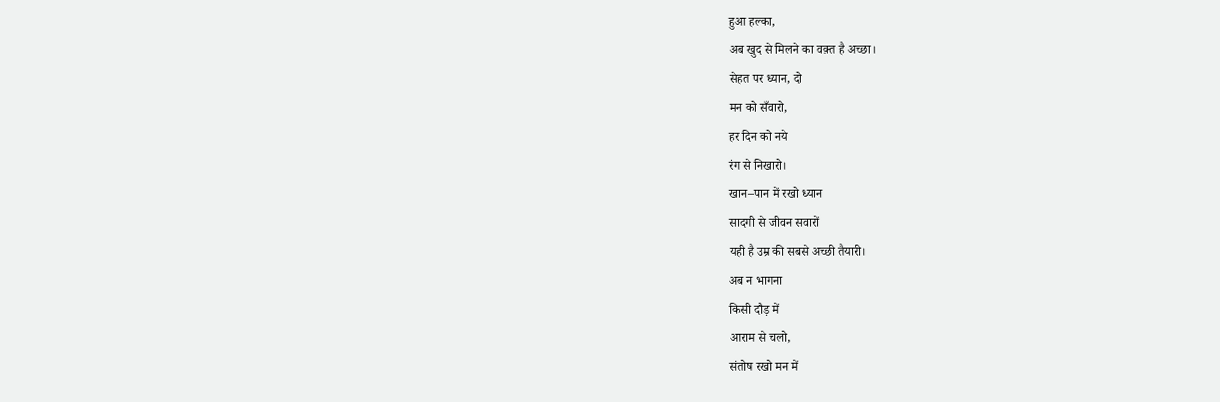हुआ हल्का,
अब खुद से मिलने का वक़्त है अच्छा।
सेहत पर ध्यान, दो
मन को सँवारो,
हर दिन को नये
रंग से निखारो।
खान–पान में रखो ध्यान
सादगी से जीवन सवारों
यही है उम्र की सबसे अच्छी तैयारी।
अब न भागना
किसी दौड़ में
आराम से चलो,
संतोष रखो मन में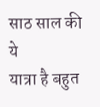साठ साल की ये
यात्रा है बहुत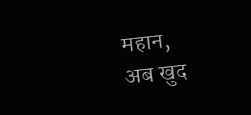महान,
अब खुद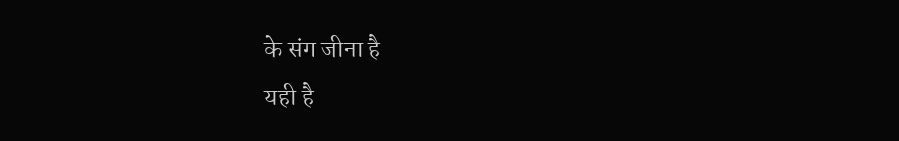के संग जीना है
यही है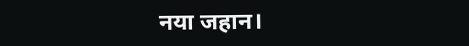नया जहान।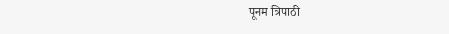पूनम त्रिपाठी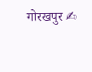गोरखपुर ✍